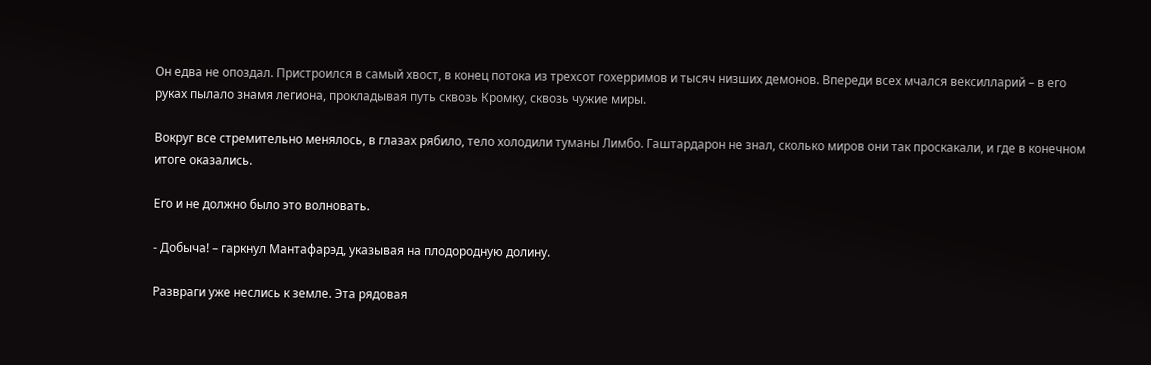Он едва не опоздал. Пристроился в самый хвост, в конец потока из трехсот гохерримов и тысяч низших демонов. Впереди всех мчался вексилларий – в его руках пылало знамя легиона, прокладывая путь сквозь Кромку, сквозь чужие миры.

Вокруг все стремительно менялось, в глазах рябило, тело холодили туманы Лимбо. Гаштардарон не знал, сколько миров они так проскакали, и где в конечном итоге оказались.

Его и не должно было это волновать.

- Добыча! – гаркнул Мантафарэд, указывая на плодородную долину.

Развраги уже неслись к земле. Эта рядовая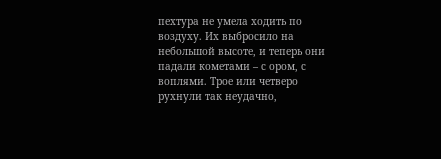пехтура не умела ходить по воздуху. Их выбросило на небольшой высоте, и теперь они падали кометами – с ором, с воплями. Трое или четверо рухнули так неудачно,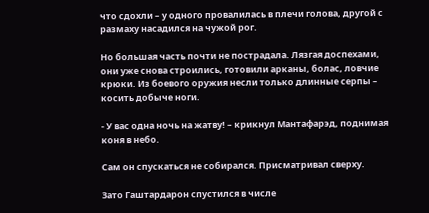что сдохли – у одного провалилась в плечи голова, другой с размаху насадился на чужой рог.

Но большая часть почти не пострадала. Лязгая доспехами, они уже снова строились, готовили арканы, болас, ловчие крюки. Из боевого оружия несли только длинные серпы – косить добыче ноги.

- У вас одна ночь на жатву! – крикнул Мантафарэд, поднимая коня в небо.

Сам он спускаться не собирался. Присматривал сверху.

Зато Гаштардарон спустился в числе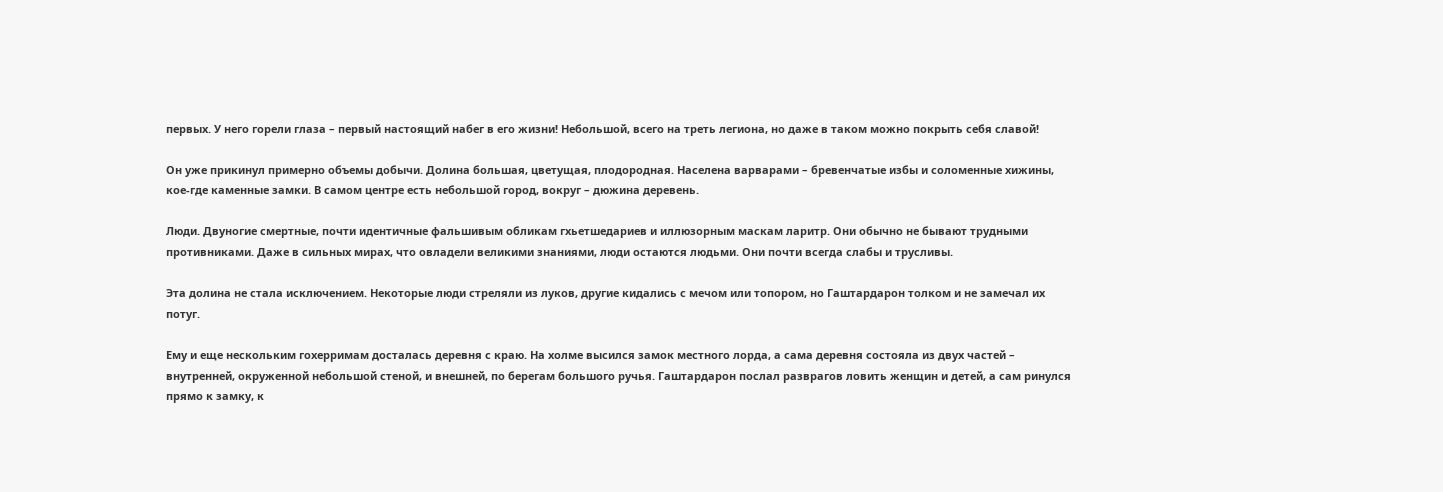первых. У него горели глаза – первый настоящий набег в его жизни! Небольшой, всего на треть легиона, но даже в таком можно покрыть себя славой!

Он уже прикинул примерно объемы добычи. Долина большая, цветущая, плодородная. Населена варварами – бревенчатые избы и соломенные хижины, кое-где каменные замки. В самом центре есть небольшой город, вокруг – дюжина деревень.

Люди. Двуногие смертные, почти идентичные фальшивым обликам гхьетшедариев и иллюзорным маскам ларитр. Они обычно не бывают трудными противниками. Даже в сильных мирах, что овладели великими знаниями, люди остаются людьми. Они почти всегда слабы и трусливы.

Эта долина не стала исключением. Некоторые люди стреляли из луков, другие кидались с мечом или топором, но Гаштардарон толком и не замечал их потуг.

Ему и еще нескольким гохерримам досталась деревня с краю. На холме высился замок местного лорда, а сама деревня состояла из двух частей – внутренней, окруженной небольшой стеной, и внешней, по берегам большого ручья. Гаштардарон послал разврагов ловить женщин и детей, а сам ринулся прямо к замку, к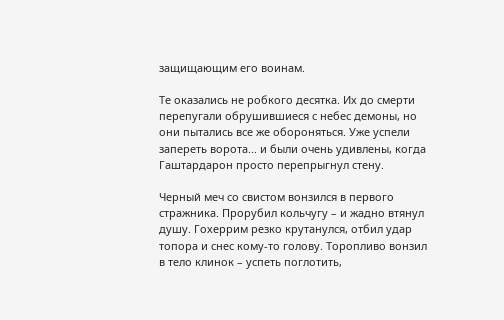защищающим его воинам.

Те оказались не робкого десятка. Их до смерти перепугали обрушившиеся с небес демоны, но они пытались все же обороняться. Уже успели запереть ворота... и были очень удивлены, когда Гаштардарон просто перепрыгнул стену.

Черный меч со свистом вонзился в первого стражника. Прорубил кольчугу – и жадно втянул душу. Гохеррим резко крутанулся, отбил удар топора и снес кому-то голову. Торопливо вонзил в тело клинок – успеть поглотить,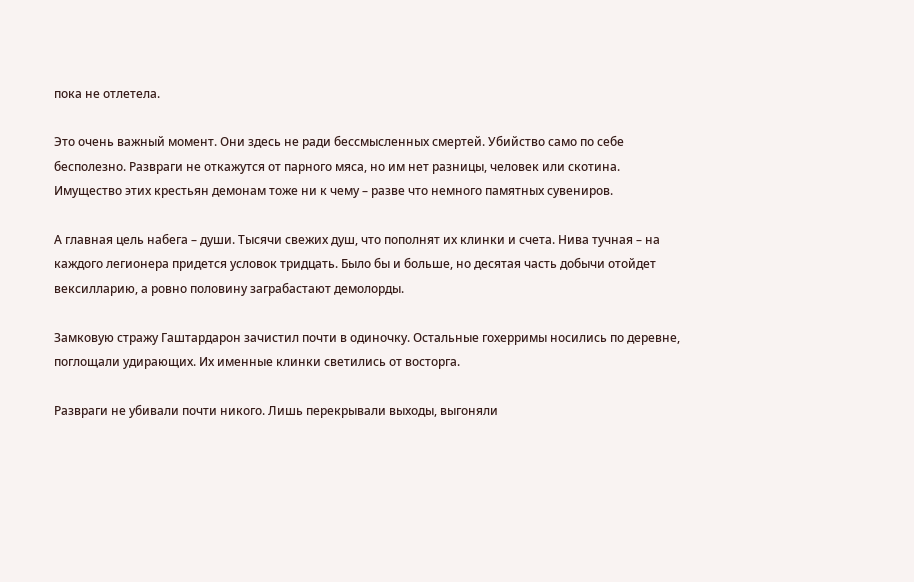пока не отлетела.

Это очень важный момент. Они здесь не ради бессмысленных смертей. Убийство само по себе бесполезно. Развраги не откажутся от парного мяса, но им нет разницы, человек или скотина. Имущество этих крестьян демонам тоже ни к чему – разве что немного памятных сувениров.

А главная цель набега – души. Тысячи свежих душ, что пополнят их клинки и счета. Нива тучная – на каждого легионера придется условок тридцать. Было бы и больше, но десятая часть добычи отойдет вексилларию, а ровно половину заграбастают демолорды.

Замковую стражу Гаштардарон зачистил почти в одиночку. Остальные гохерримы носились по деревне, поглощали удирающих. Их именные клинки светились от восторга.

Развраги не убивали почти никого. Лишь перекрывали выходы, выгоняли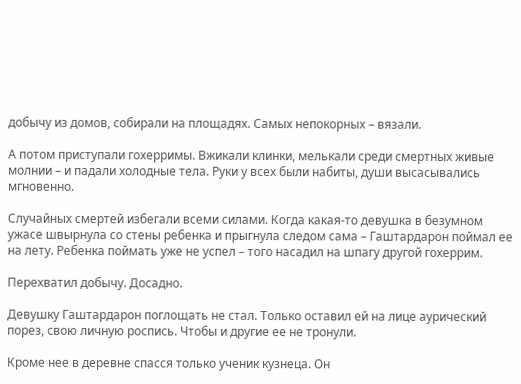добычу из домов, собирали на площадях. Самых непокорных – вязали.

А потом приступали гохерримы. Вжикали клинки, мелькали среди смертных живые молнии – и падали холодные тела. Руки у всех были набиты, души высасывались мгновенно.

Случайных смертей избегали всеми силами. Когда какая-то девушка в безумном ужасе швырнула со стены ребенка и прыгнула следом сама – Гаштардарон поймал ее на лету. Ребенка поймать уже не успел – того насадил на шпагу другой гохеррим.

Перехватил добычу. Досадно.

Девушку Гаштардарон поглощать не стал. Только оставил ей на лице аурический порез, свою личную роспись. Чтобы и другие ее не тронули.

Кроме нее в деревне спасся только ученик кузнеца. Он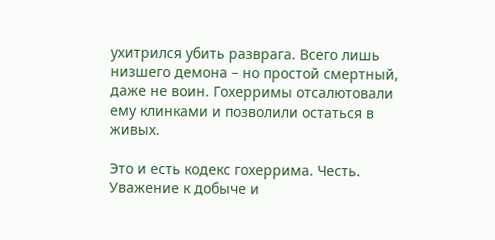ухитрился убить разврага. Всего лишь низшего демона – но простой смертный, даже не воин. Гохерримы отсалютовали ему клинками и позволили остаться в живых.

Это и есть кодекс гохеррима. Честь. Уважение к добыче и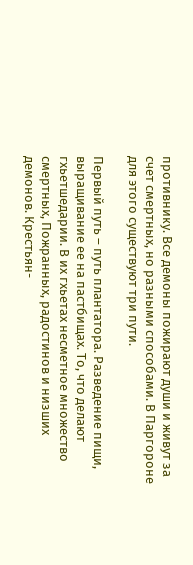противнику. Все демоны пожирают души и живут за счет смертных, но разными способами. В Паргороне для этого существуют три пути.

Первый путь – путь плантатора. Разведение пищи, выращивание ее на пастбищах. То, что делают гхьетшедарии. В их гхьетах несметное множество смертных, Пожранных, радостинов и низших демонов. Крестьян-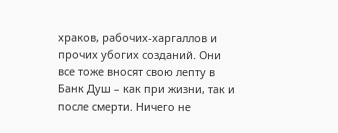храков, рабочих-харгаллов и прочих убогих созданий. Они все тоже вносят свою лепту в Банк Душ – как при жизни, так и после смерти. Ничего не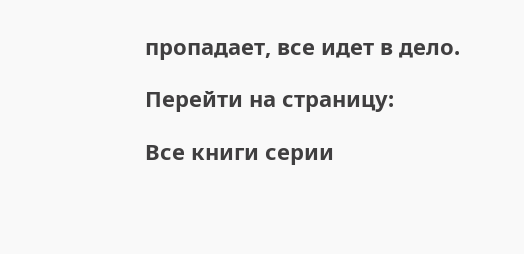пропадает, все идет в дело.

Перейти на страницу:

Все книги серии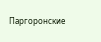Паргоронские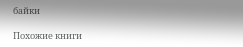байки

Похожие книги